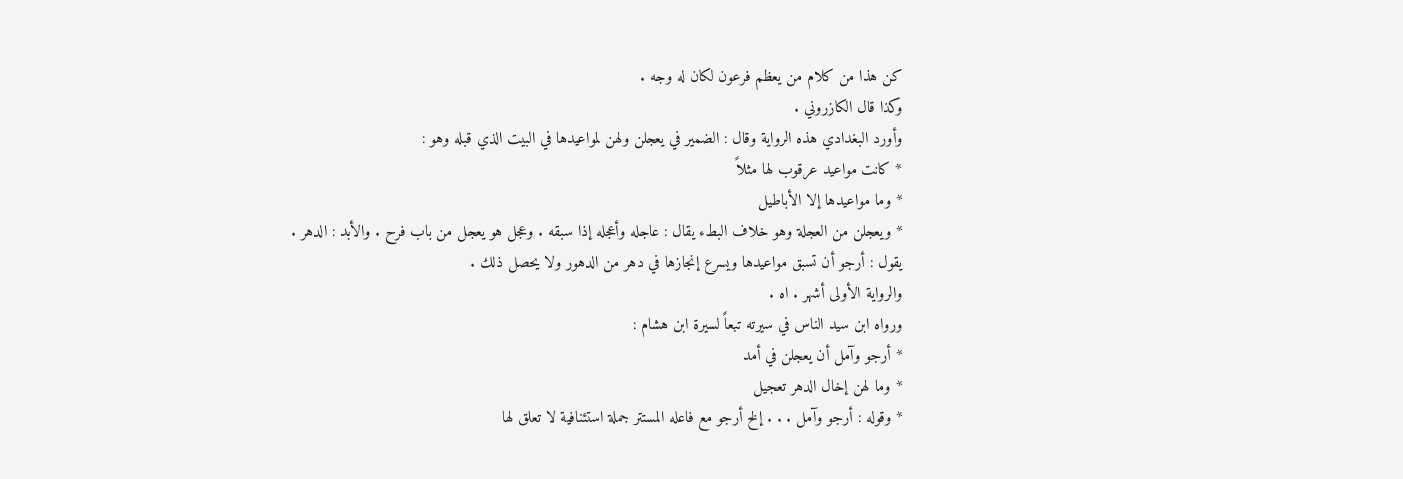كن هذا من كلام من يعظم فرعون لكان له وجه .
وكذا قال الكازروني .
وأورد البغدادي هذه الرواية وقال : الضمير في يعجلن ولهن لمواعيدها في البيت الذي قبله وهو :
* كانت مواعيد عرقوب لها مثلاً
* وما مواعيدها إلا الأباطيل
* ويعجلن من العجلة وهو خلاف البطء يقال : عاجله وأعجله إذا سبقه . وعجل هو يعجل من باب فرح . والأبد : الدهر .
يقول : أرجو أن تسبق مواعيدها ويسرع إنجازها في دهر من الدهور ولا يحصل ذلك .
والرواية الأولى أشهر . اه .
ورواه ابن سيد الناس في سيرته تبعاً لسيرة ابن هشام :
* أرجو وآمل أن يعجلن في أمد
* وما لهن إخال الدهر تعجيل
* وقوله : أرجو وآمل . . . إلخ أرجو مع فاعله المستتر جملة استئنافية لا تعلق لها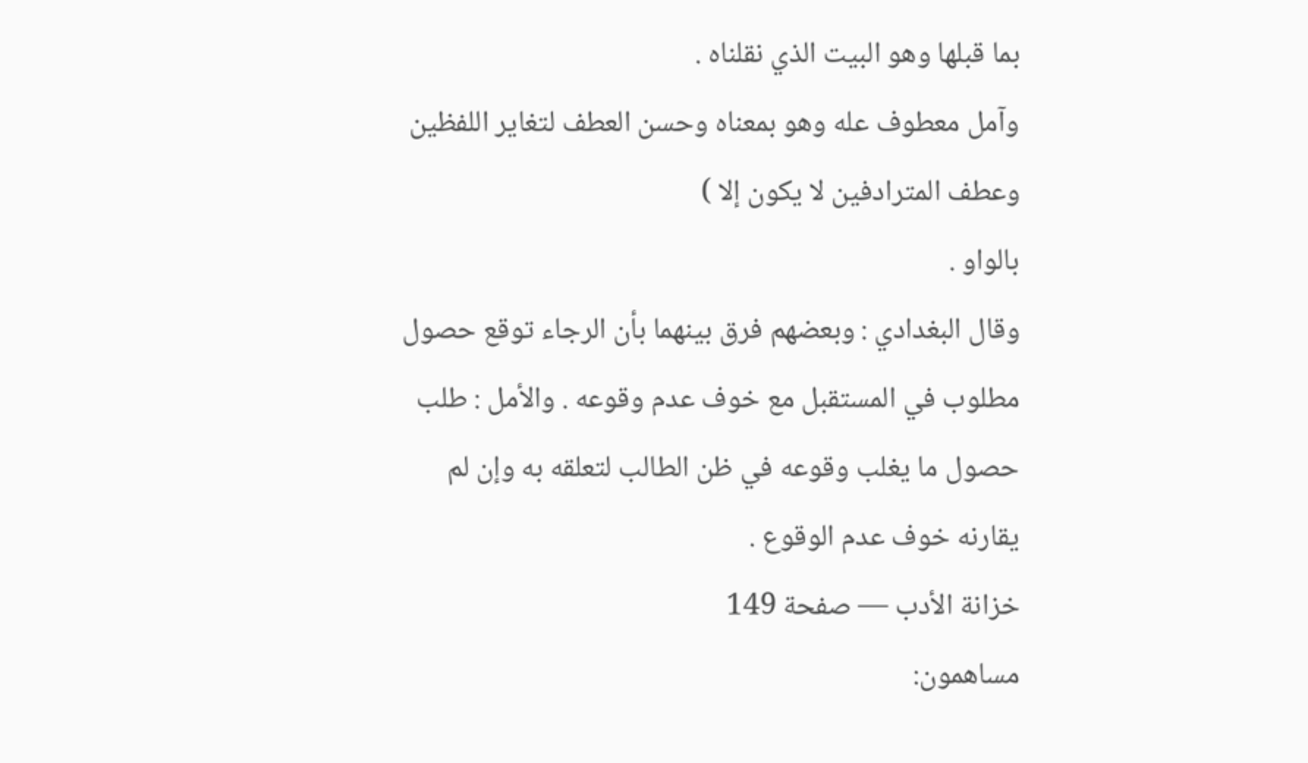بما قبلها وهو البيت الذي نقلناه .
وآمل معطوف عله وهو بمعناه وحسن العطف لتغاير اللفظين وعطف المترادفين لا يكون إلا )
بالواو .
وقال البغدادي : وبعضهم فرق بينهما بأن الرجاء توقع حصول مطلوب في المستقبل مع خوف عدم وقوعه . والأمل : طلب حصول ما يغلب وقوعه في ظن الطالب لتعلقه به وإن لم يقارنه خوف عدم الوقوع .
خزانة الأدب — صفحة 149
مساهمون: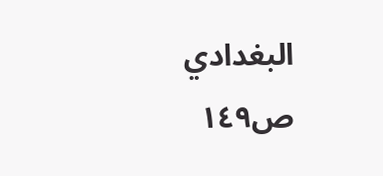البغدادي
ص١٤٩